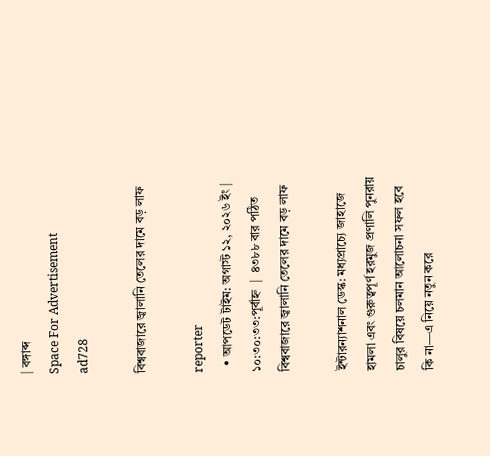| বঙ্গাব্দ
Space For Advertisement
ad728

বিশ্ববাজারে জ্বালানি তেলের দামে বড় লাফ

reporter
  • আপডেট টাইম: অগাস্ট ১২, ২০২৬ ইং | ১০:৩০:৩৩:পূর্বাহ্ন  |  ৪৩৮৮ বার পঠিত
বিশ্ববাজারে জ্বালানি তেলের দামে বড় লাফ

ইন্টারন্যাশনাল ডেস্ক: মধ্যপ্রাচ্যে জাহাজে হামলা এবং গুরুত্বপূর্ণ হরমুজ প্রণালি পুনরায় চালুর বিষয়ে চলমান আলোচনা সফল হবে কি না—এ নিয়ে নতুন করে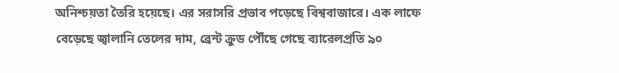অনিশ্চয়তা তৈরি হয়েছে। এর সরাসরি প্রভাব পড়েছে বিশ্ববাজারে। এক লাফে বেড়েছে জ্বালানি তেলের দাম, ব্রেন্ট ক্রুড পৌঁছে গেছে ব্যারেলপ্রতি ৯০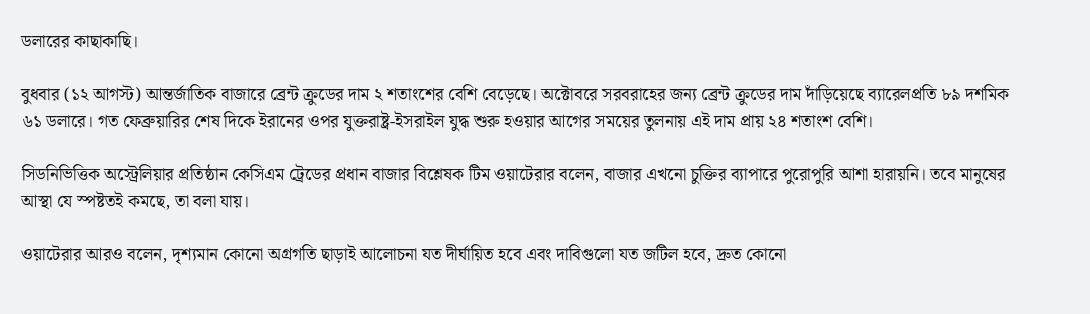ডলারের কাছাকাছি।

বুধবার (১২ আগস্ট) আন্তর্জাতিক বাজারে ব্রেন্ট ক্রুডের দাম ২ শতাংশের বেশি বেড়েছে। অক্টোবরে সরবরাহের জন্য ব্রেন্ট ক্রুডের দাম দাঁড়িয়েছে ব্যারেলপ্রতি ৮৯ দশমিক ৬১ ডলারে। গত ফেব্রুয়ারির শেষ দিকে ইরানের ওপর যুক্তরাষ্ট্র-ইসরাইল যুদ্ধ শুরু হওয়ার আগের সময়ের তুলনায় এই দাম প্রায় ২৪ শতাংশ বেশি।

সিডনিভিত্তিক অস্ট্রেলিয়ার প্রতিষ্ঠান কেসিএম ট্রেডের প্রধান বাজার বিশ্লেষক টিম ওয়াটেরার বলেন, বাজার এখনো চুক্তির ব্যাপারে পুরোপুরি আশা হারায়নি। তবে মানুষের আস্থা যে স্পষ্টতই কমছে, তা বলা যায়।

ওয়াটেরার আরও বলেন, দৃশ্যমান কোনো অগ্রগতি ছাড়াই আলোচনা যত দীর্ঘায়িত হবে এবং দাবিগুলো যত জটিল হবে, দ্রুত কোনো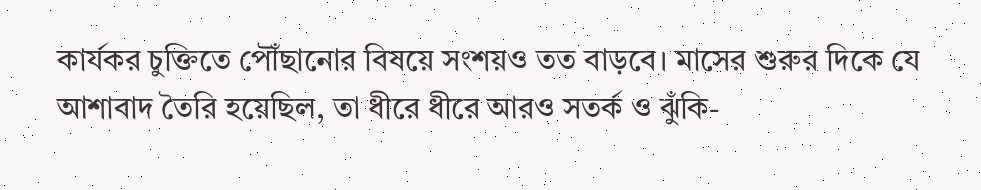কার্যকর চুক্তিতে পৌঁছানোর বিষয়ে সংশয়ও তত বাড়বে। মাসের শুরুর দিকে যে আশাবাদ তৈরি হয়েছিল, তা ধীরে ধীরে আরও সতর্ক ও ঝুঁকি-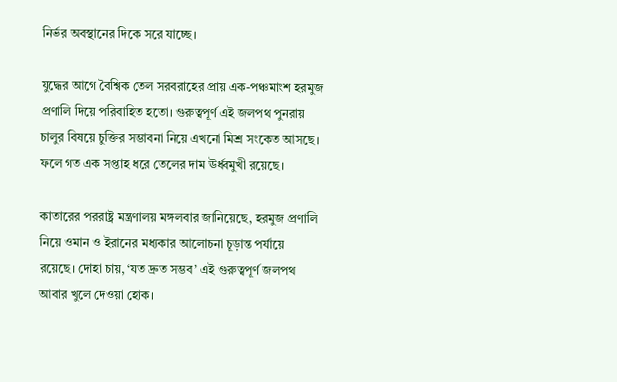নির্ভর অবস্থানের দিকে সরে যাচ্ছে।

যুদ্ধের আগে বৈশ্বিক তেল সরবরাহের প্রায় এক-পঞ্চমাংশ হরমুজ প্রণালি দিয়ে পরিবাহিত হতো। গুরুত্বপূর্ণ এই জলপথ পুনরায় চালুর বিষয়ে চুক্তির সম্ভাবনা নিয়ে এখনো মিশ্র সংকেত আসছে। ফলে গত এক সপ্তাহ ধরে তেলের দাম ঊর্ধ্বমুখী রয়েছে।

কাতারের পররাষ্ট্র মন্ত্রণালয় মঙ্গলবার জানিয়েছে, হরমুজ প্রণালি নিয়ে ওমান ও ইরানের মধ্যকার আলোচনা চূড়ান্ত পর্যায়ে রয়েছে। দোহা চায়, ‘যত দ্রুত সম্ভব’ এই গুরুত্বপূর্ণ জলপথ আবার খুলে দেওয়া হোক।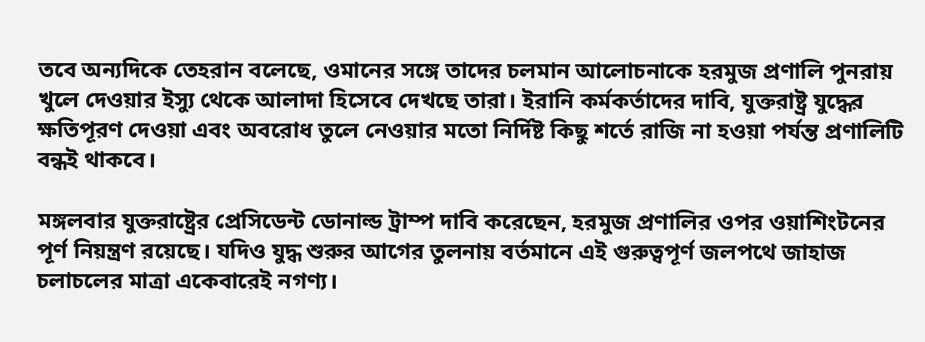তবে অন্যদিকে তেহরান বলেছে, ওমানের সঙ্গে তাদের চলমান আলোচনাকে হরমুজ প্রণালি পুনরায় খুলে দেওয়ার ইস্যু থেকে আলাদা হিসেবে দেখছে তারা। ইরানি কর্মকর্তাদের দাবি, যুক্তরাষ্ট্র যুদ্ধের ক্ষতিপূরণ দেওয়া এবং অবরোধ তুলে নেওয়ার মতো নির্দিষ্ট কিছু শর্তে রাজি না হওয়া পর্যন্ত প্রণালিটি বন্ধই থাকবে।

মঙ্গলবার যুক্তরাষ্ট্রের প্রেসিডেন্ট ডোনাল্ড ট্রাম্প দাবি করেছেন, হরমুজ প্রণালির ওপর ওয়াশিংটনের পূর্ণ নিয়ন্ত্রণ রয়েছে। যদিও যুদ্ধ শুরুর আগের তুলনায় বর্তমানে এই গুরুত্বপূর্ণ জলপথে জাহাজ চলাচলের মাত্রা একেবারেই নগণ্য।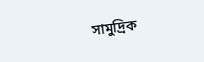সামুদ্রিক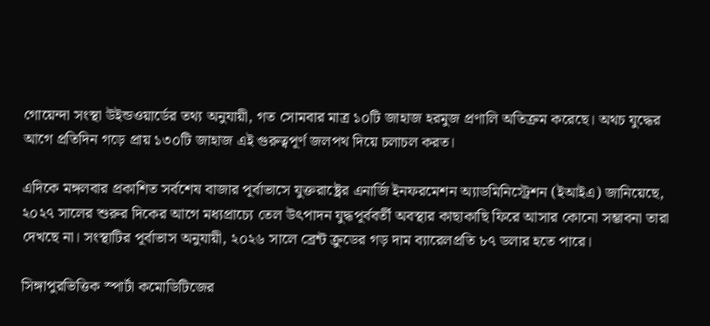গোয়েন্দা সংস্থা উইন্ডওয়ার্ডের তথ্য অনুযায়ী, গত সোমবার মাত্র ১০টি জাহাজ হরমুজ প্রণালি অতিক্রম করেছে। অথচ যুদ্ধের আগে প্রতিদিন গড়ে প্রায় ১৩০টি জাহাজ এই গুরুত্বপূর্ণ জলপথ দিয়ে চলাচল করত।

এদিকে মঙ্গলবার প্রকাশিত সর্বশেষ বাজার পূর্বাভাসে যুক্তরাষ্ট্রের এনার্জি ইনফরমেশন অ্যাডমিনিস্ট্রেশন (ইআইএ) জানিয়েছে, ২০২৭ সালের শুরুর দিকের আগে মধ্যপ্রাচ্যে তেল উৎপাদন যুদ্ধপূর্ববর্তী অবস্থার কাছাকাছি ফিরে আসার কোনো সম্ভাবনা তারা দেখছে না। সংস্থাটির পূর্বাভাস অনুযায়ী, ২০২৬ সালে ব্রেন্ট ক্রুডের গড় দাম ব্যারেলপ্রতি ৮৭ ডলার হতে পারে।

সিঙ্গাপুরভিত্তিক স্পার্টা কমোডিটিজের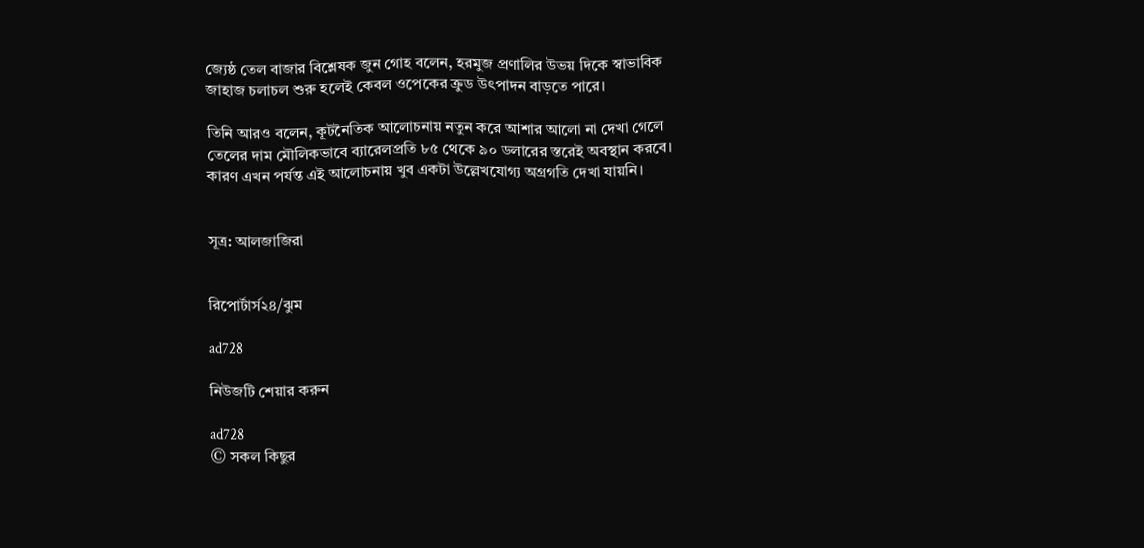জ্যেষ্ঠ তেল বাজার বিশ্লেষক জুন গোহ বলেন, হরমুজ প্রণালির উভয় দিকে স্বাভাবিক জাহাজ চলাচল শুরু হলেই কেবল ওপেকের ক্রুড উৎপাদন বাড়তে পারে।

তিনি আরও বলেন, কূটনৈতিক আলোচনায় নতুন করে আশার আলো না দেখা গেলে তেলের দাম মৌলিকভাবে ব্যারেলপ্রতি ৮৫ থেকে ৯০ ডলারের স্তরেই অবস্থান করবে। কারণ এখন পর্যন্ত এই আলোচনায় খুব একটা উল্লেখযোগ্য অগ্রগতি দেখা যায়নি।


সূত্র: আলজাজিরা


রিপোর্টার্স২৪/ঝুম

ad728

নিউজটি শেয়ার করুন

ad728
© সকল কিছুর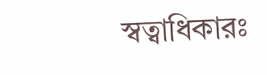স্বত্বাধিকারঃ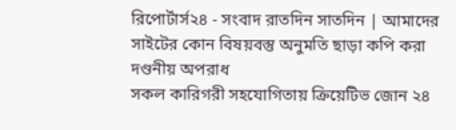রিপোর্টার্স২৪ - সংবাদ রাতদিন সাতদিন | আমাদের সাইটের কোন বিষয়বস্তু অনুমতি ছাড়া কপি করা দণ্ডনীয় অপরাধ
সকল কারিগরী সহযোগিতায় ক্রিয়েটিভ জোন ২৪